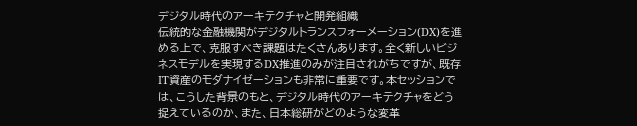デジタル時代のアーキテクチャと開発組織
伝統的な金融機関がデジタルトランスフォーメーション(DX)を進める上で、克服すべき課題はたくさんあります。全く新しいビジネスモデルを実現するDX推進のみが注目されがちですが、既存IT資産のモダナイゼーションも非常に重要です。本セッションでは、こうした背景のもと、デジタル時代のアーキテクチャをどう捉えているのか、また、日本総研がどのような変革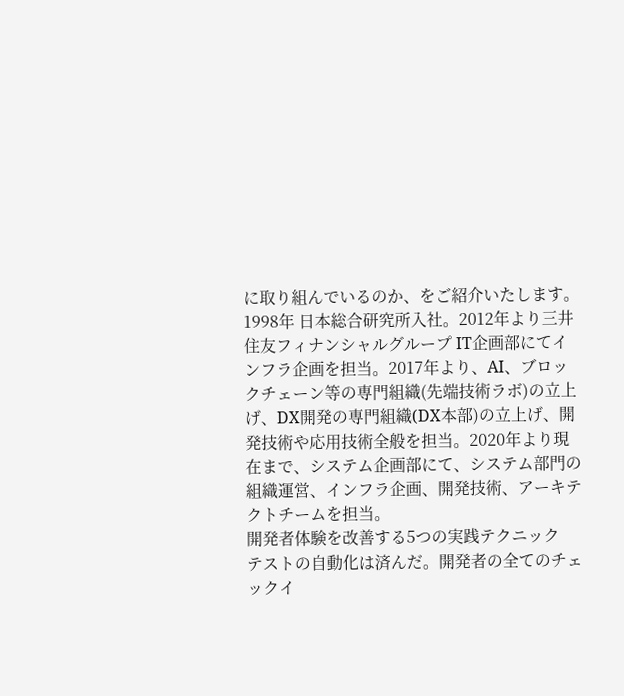に取り組んでいるのか、をご紹介いたします。
1998年 日本総合研究所入社。2012年より三井住友フィナンシャルグループ IT企画部にてインフラ企画を担当。2017年より、AI、ブロックチェーン等の専門組織(先端技術ラボ)の立上げ、DX開発の専門組織(DX本部)の立上げ、開発技術や応用技術全般を担当。2020年より現在まで、システム企画部にて、システム部門の組織運営、インフラ企画、開発技術、アーキテクトチームを担当。
開発者体験を改善する5つの実践テクニック
テストの自動化は済んだ。開発者の全てのチェックイ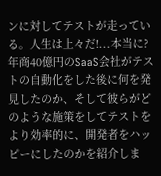ンに対してテストが走っている。人生は上々だ!...本当に? 年商40億円のSaaS会社がテストの自動化をした後に何を発見したのか、そして彼らがどのような施策をしてテストをより効率的に、開発者をハッピーにしたのかを紹介しま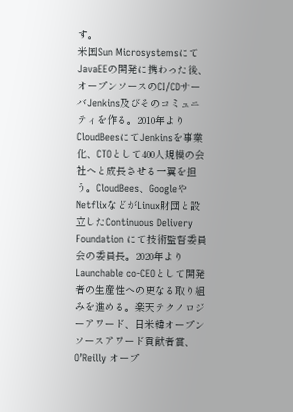す。
米国Sun MicrosystemsにてJavaEEの開発に携わった後、オープンソースのCI/CDサーバJenkins及びそのコミュニティを作る。2010年よりCloudBeesにてJenkinsを事業化、CTOとして400人規模の会社へと成長させる一翼を担う。CloudBees、GoogleやNetflixなどがLinux財団と設立したContinuous Delivery Foundation にて技術監督委員会の委員長。2020年よりLaunchable co-CEOとして開発者の生産性への更なる取り組みを進める。楽天テクノロジーアワード、日米韓オープンソースアワード貢献者賞、O’Reilly オープ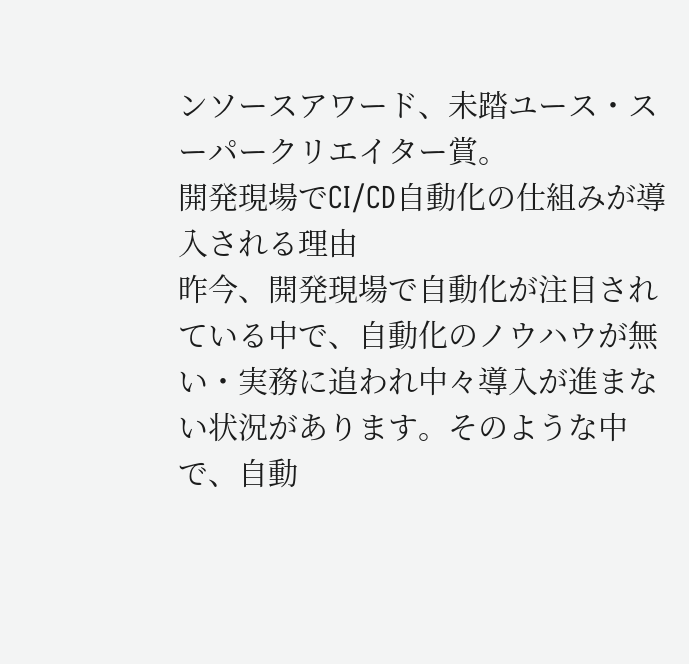ンソースアワード、未踏ユース・スーパークリエイター賞。
開発現場でCI/CD自動化の仕組みが導入される理由
昨今、開発現場で自動化が注目されている中で、自動化のノウハウが無い・実務に追われ中々導入が進まない状況があります。そのような中で、自動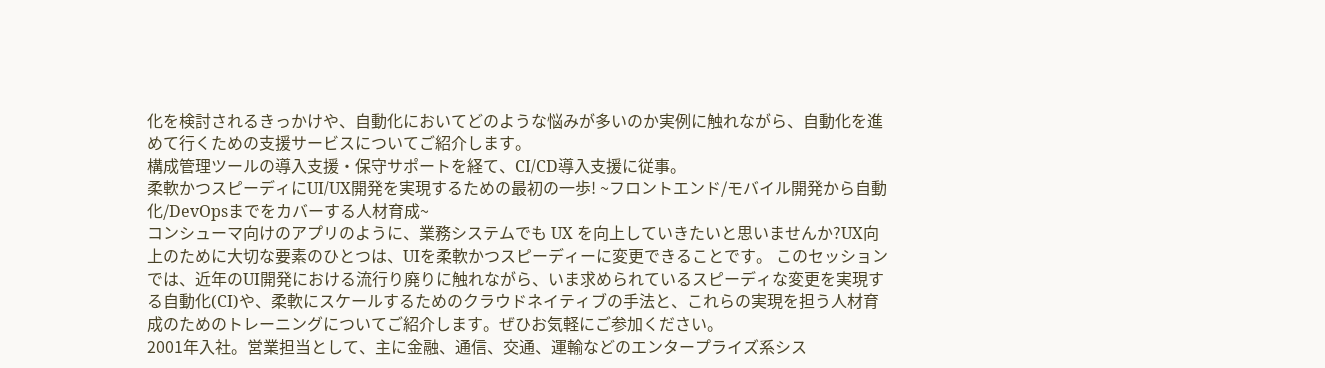化を検討されるきっかけや、自動化においてどのような悩みが多いのか実例に触れながら、自動化を進めて行くための支援サービスについてご紹介します。
構成管理ツールの導入支援・保守サポートを経て、CI/CD導入支援に従事。
柔軟かつスピーディにUI/UX開発を実現するための最初の一歩! ~フロントエンド/モバイル開発から自動化/DevOpsまでをカバーする人材育成~
コンシューマ向けのアプリのように、業務システムでも UX を向上していきたいと思いませんか?UX向上のために大切な要素のひとつは、UIを柔軟かつスピーディーに変更できることです。 このセッションでは、近年のUI開発における流行り廃りに触れながら、いま求められているスピーディな変更を実現する自動化(CI)や、柔軟にスケールするためのクラウドネイティブの手法と、これらの実現を担う人材育成のためのトレーニングについてご紹介します。ぜひお気軽にご参加ください。
2001年入社。営業担当として、主に金融、通信、交通、運輸などのエンタープライズ系シス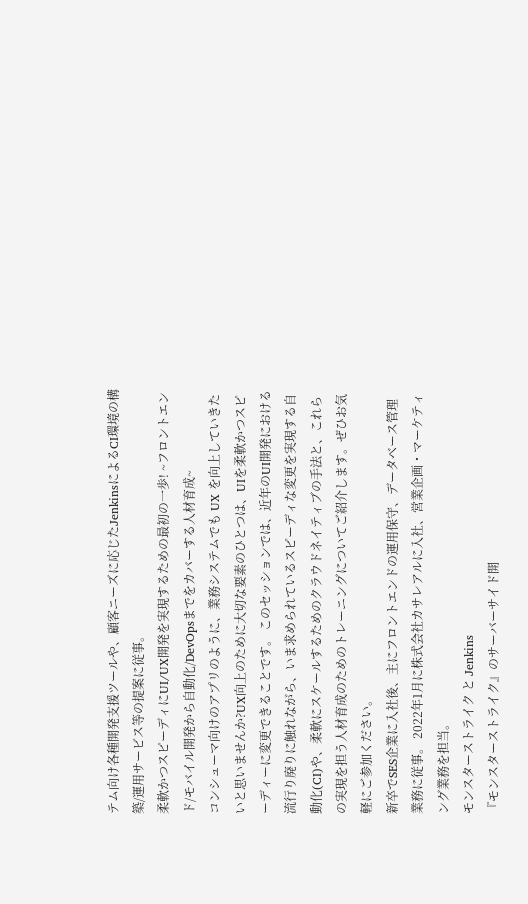テム向け各種開発支援ツールや、顧客ニーズに応じたJenkinsによるCI環境の構築/運用サービス等の提案に従事。
柔軟かつスピーディにUI/UX開発を実現するための最初の一歩! ~フロントエンド/モバイル開発から自動化/DevOpsまでをカバーする人材育成~
コンシューマ向けのアプリのように、業務システムでも UX を向上していきたいと思いませんか?UX向上のために大切な要素のひとつは、UIを柔軟かつスピーディーに変更できることです。 このセッションでは、近年のUI開発における流行り廃りに触れながら、いま求められているスピーディな変更を実現する自動化(CI)や、柔軟にスケールするためのクラウドネイティブの手法と、これらの実現を担う人材育成のためのトレーニングについてご紹介します。ぜひお気軽にご参加ください。
新卒でSES企業に入社後、主にフロントエンドの運用保守、データベース管理業務に従事。 2022年1月に株式会社カサレアルに入社、営業企画・マーケティング業務を担当。
モンスターストライク と Jenkins
『モンスターストライク』のサーバーサイド開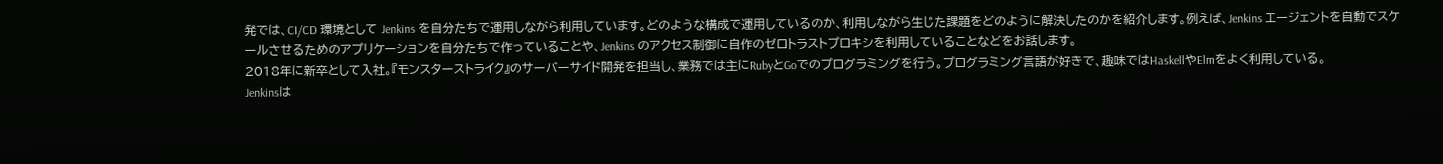発では、CI/CD 環境として Jenkins を自分たちで運用しながら利用しています。どのような構成で運用しているのか、利用しながら生じた課題をどのように解決したのかを紹介します。例えば、Jenkins エージェントを自動でスケールさせるためのアプリケーションを自分たちで作っていることや、Jenkins のアクセス制御に自作のゼロトラストプロキシを利用していることなどをお話します。
2018年に新卒として入社。『モンスターストライク』のサーバーサイド開発を担当し、業務では主にRubyとGoでのプログラミングを行う。プログラミング言語が好きで、趣味ではHaskellやElmをよく利用している。
Jenkinsは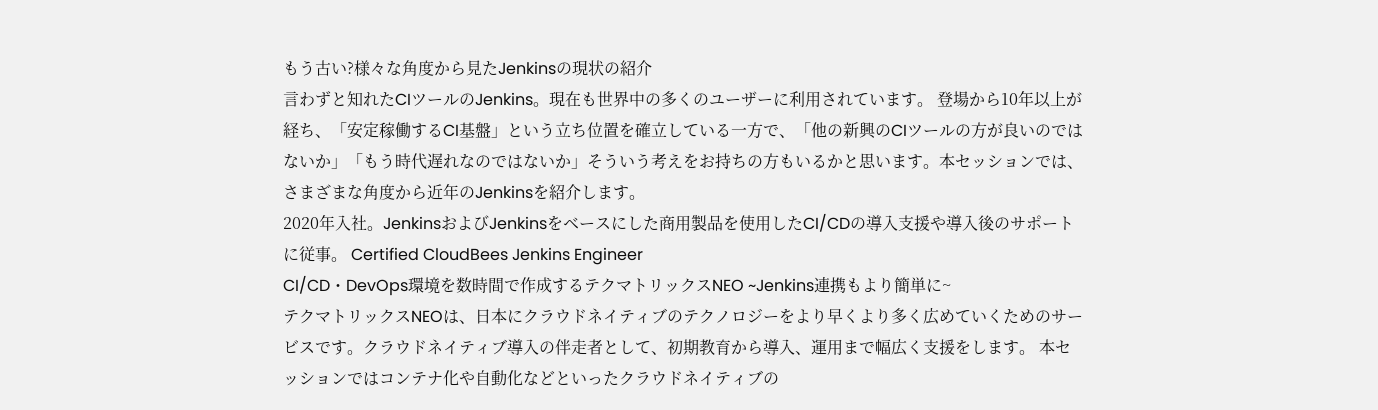もう古い?様々な角度から見たJenkinsの現状の紹介
言わずと知れたCIツールのJenkins。現在も世界中の多くのユーザーに利用されています。 登場から10年以上が経ち、「安定稼働するCI基盤」という立ち位置を確立している一方で、「他の新興のCIツールの方が良いのではないか」「もう時代遅れなのではないか」そういう考えをお持ちの方もいるかと思います。本セッションでは、さまざまな角度から近年のJenkinsを紹介します。
2020年入社。JenkinsおよびJenkinsをベースにした商用製品を使用したCI/CDの導入支援や導入後のサポートに従事。 Certified CloudBees Jenkins Engineer
CI/CD・DevOps環境を数時間で作成するテクマトリックスNEO ~Jenkins連携もより簡単に~
テクマトリックスNEOは、日本にクラウドネイティブのテクノロジーをより早くより多く広めていくためのサービスです。クラウドネイティブ導入の伴走者として、初期教育から導入、運用まで幅広く支援をします。 本セッションではコンテナ化や自動化などといったクラウドネイティブの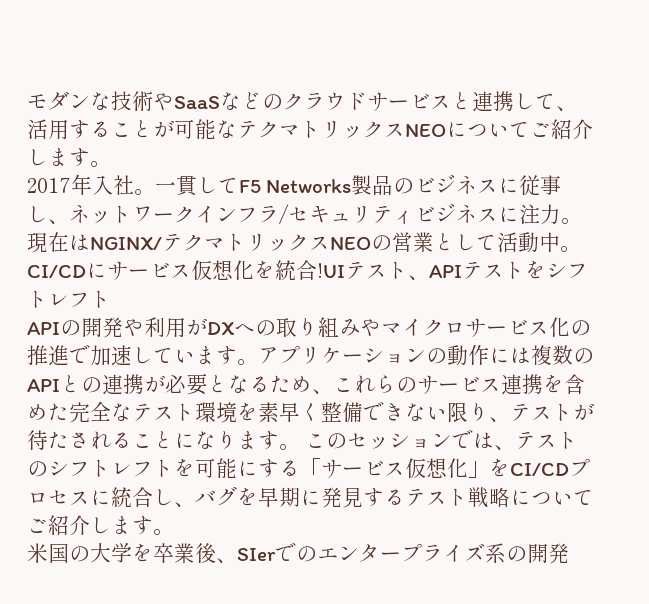モダンな技術やSaaSなどのクラウドサービスと連携して、活用することが可能なテクマトリックスNEOについてご紹介します。
2017年入社。一貫してF5 Networks製品のビジネスに従事し、ネットワークインフラ/セキュリティビジネスに注力。現在はNGINX/テクマトリックスNEOの営業として活動中。
CI/CDにサービス仮想化を統合!UIテスト、APIテストをシフトレフト
APIの開発や利用がDXへの取り組みやマイクロサービス化の推進で加速しています。アプリケーションの動作には複数のAPIとの連携が必要となるため、これらのサービス連携を含めた完全なテスト環境を素早く整備できない限り、テストが待たされることになります。 このセッションでは、テストのシフトレフトを可能にする「サービス仮想化」をCI/CDプロセスに統合し、バグを早期に発見するテスト戦略についてご紹介します。
米国の大学を卒業後、SIerでのエンタープライズ系の開発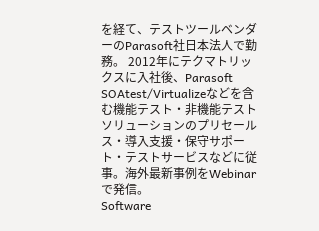を経て、テストツールベンダーのParasoft社日本法人で勤務。 2012年にテクマトリックスに入社後、Parasoft SOAtest/Virtualizeなどを含む機能テスト・非機能テストソリューションのプリセールス・導入支援・保守サポート・テストサービスなどに従事。海外最新事例をWebinarで発信。
Software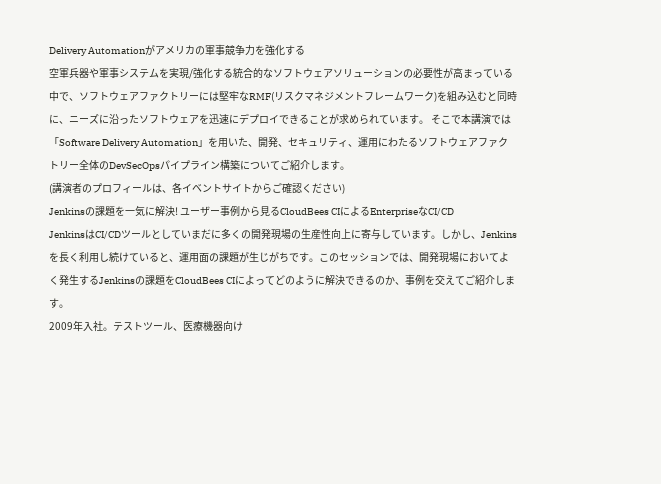Delivery Automationがアメリカの軍事競争力を強化する
空軍兵器や軍事システムを実現/強化する統合的なソフトウェアソリューションの必要性が高まっている中で、ソフトウェアファクトリーには堅牢なRMF(リスクマネジメントフレームワーク)を組み込むと同時に、ニーズに沿ったソフトウェアを迅速にデプロイできることが求められています。 そこで本講演では「Software Delivery Automation」を用いた、開発、セキュリティ、運用にわたるソフトウェアファクトリー全体のDevSecOpsパイプライン構築についてご紹介します。
(講演者のプロフィールは、各イベントサイトからご確認ください)
Jenkinsの課題を一気に解決! ユーザー事例から見るCloudBees CIによるEnterpriseなCI/CD
JenkinsはCI/CDツールとしていまだに多くの開発現場の生産性向上に寄与しています。しかし、Jenkinsを長く利用し続けていると、運用面の課題が生じがちです。このセッションでは、開発現場においてよく発生するJenkinsの課題をCloudBees CIによってどのように解決できるのか、事例を交えてご紹介します。
2009年入社。テストツール、医療機器向け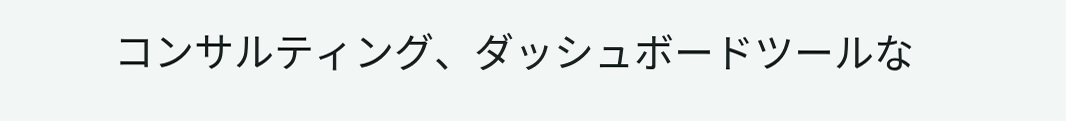コンサルティング、ダッシュボードツールな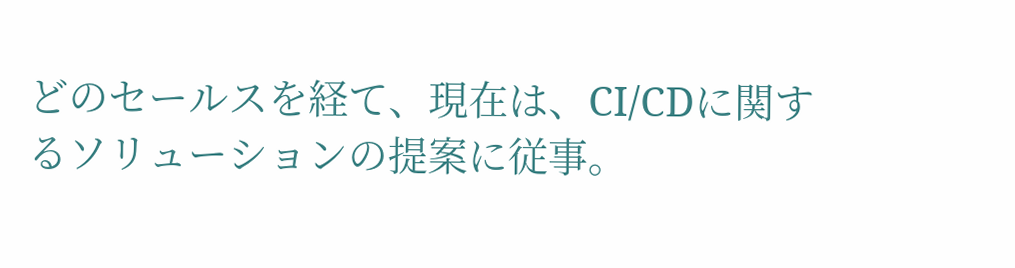どのセールスを経て、現在は、CI/CDに関するソリューションの提案に従事。